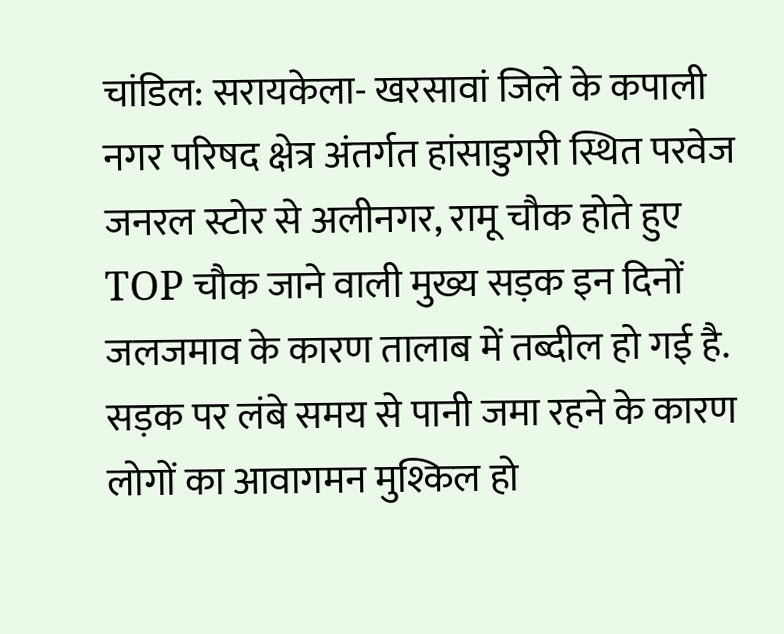चांडिल: सरायकेला- खरसावां जिले के कपाली नगर परिषद क्षेत्र अंतर्गत हांसाडुगरी स्थित परवेज जनरल स्टोर से अलीनगर, रामू चौक होते हुए TOP चौक जाने वाली मुख्य सड़क इन दिनों जलजमाव के कारण तालाब में तब्दील हो गई है. सड़क पर लंबे समय से पानी जमा रहने के कारण लोगों का आवागमन मुश्किल हो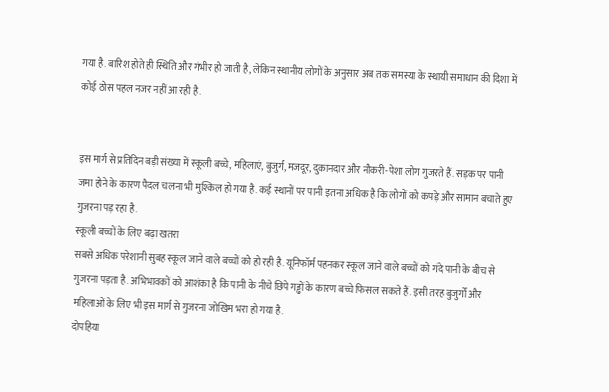गया है. बारिश होते ही स्थिति और गंभीर हो जाती है, लेकिन स्थानीय लोगों के अनुसार अब तक समस्या के स्थायी समाधान की दिशा में कोई ठोस पहल नजर नहीं आ रही है.


इस मार्ग से प्रतिदिन बड़ी संख्या में स्कूली बच्चे, महिलाएं, बुजुर्ग, मजदूर, दुकानदार और नौकरी-पेशा लोग गुजरते हैं. सड़क पर पानी जमा होने के कारण पैदल चलना भी मुश्किल हो गया है. कई स्थानों पर पानी इतना अधिक है कि लोगों को कपड़े और सामान बचाते हुए गुजरना पड़ रहा है.
स्कूली बच्चों के लिए बढ़ा खतरा
सबसे अधिक परेशानी सुबह स्कूल जाने वाले बच्चों को हो रही है. यूनिफॉर्म पहनकर स्कूल जाने वाले बच्चों को गंदे पानी के बीच से गुजरना पड़ता है. अभिभावकों को आशंका है कि पानी के नीचे छिपे गड्ढों के कारण बच्चे फिसल सकते हैं. इसी तरह बुजुर्गों और महिलाओं के लिए भी इस मार्ग से गुजरना जोखिम भरा हो गया है.
दोपहिया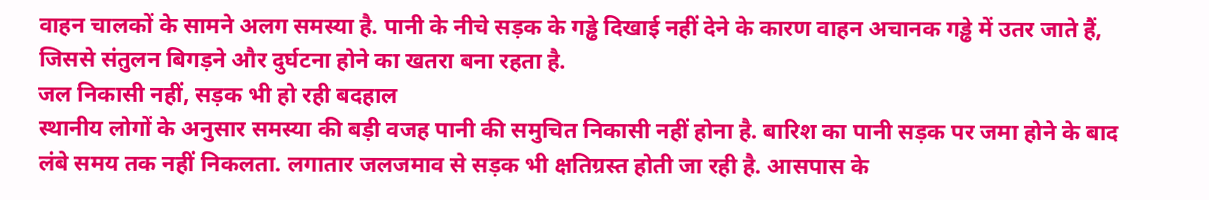वाहन चालकों के सामने अलग समस्या है. पानी के नीचे सड़क के गड्ढे दिखाई नहीं देने के कारण वाहन अचानक गड्ढे में उतर जाते हैं, जिससे संतुलन बिगड़ने और दुर्घटना होने का खतरा बना रहता है.
जल निकासी नहीं, सड़क भी हो रही बदहाल
स्थानीय लोगों के अनुसार समस्या की बड़ी वजह पानी की समुचित निकासी नहीं होना है. बारिश का पानी सड़क पर जमा होने के बाद लंबे समय तक नहीं निकलता. लगातार जलजमाव से सड़क भी क्षतिग्रस्त होती जा रही है. आसपास के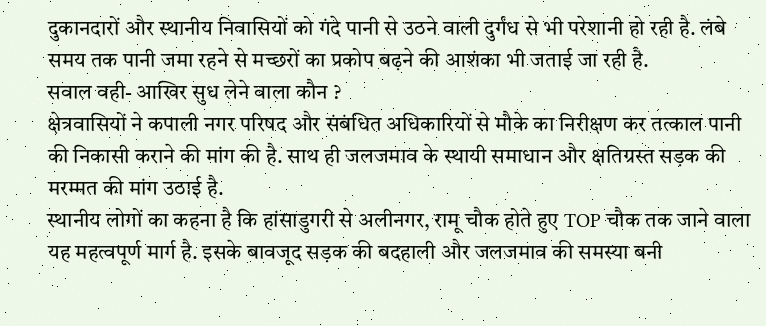दुकानदारों और स्थानीय निवासियों को गंदे पानी से उठने वाली दुर्गंध से भी परेशानी हो रही है. लंबे समय तक पानी जमा रहने से मच्छरों का प्रकोप बढ़ने की आशंका भी जताई जा रही है.
सवाल वही- आखिर सुध लेने वाला कौन ?
क्षेत्रवासियों ने कपाली नगर परिषद और संबंधित अधिकारियों से मौके का निरीक्षण कर तत्काल पानी की निकासी कराने की मांग की है. साथ ही जलजमाव के स्थायी समाधान और क्षतिग्रस्त सड़क की मरम्मत की मांग उठाई है.
स्थानीय लोगों का कहना है कि हांसाडुगरी से अलीनगर, रामू चौक होते हुए TOP चौक तक जाने वाला यह महत्वपूर्ण मार्ग है. इसके बावजूद सड़क की बदहाली और जलजमाव की समस्या बनी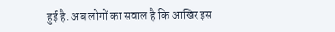हुई है. अब लोगों का सवाल है कि आखिर इस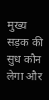मुख्य सड़क की सुध कौन लेगा और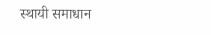स्थायी समाधान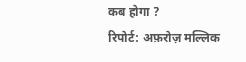कब होगा ?
रिपोर्ट: अफ़रोज़ मल्लिक